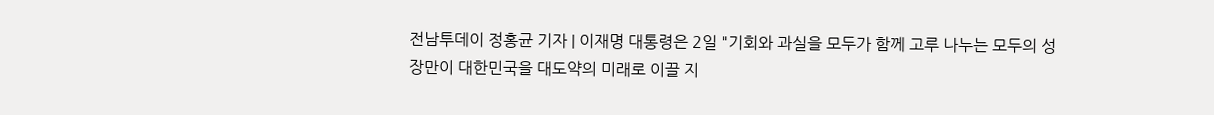전남투데이 정홍균 기자 | 이재명 대통령은 2일 "기회와 과실을 모두가 함께 고루 나누는 모두의 성장만이 대한민국을 대도약의 미래로 이끌 지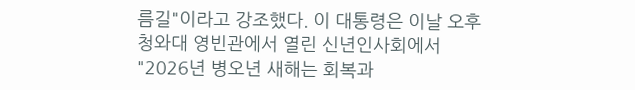름길"이라고 강조했다. 이 대통령은 이날 오후 청와대 영빈관에서 열린 신년인사회에서 "2026년 병오년 새해는 회복과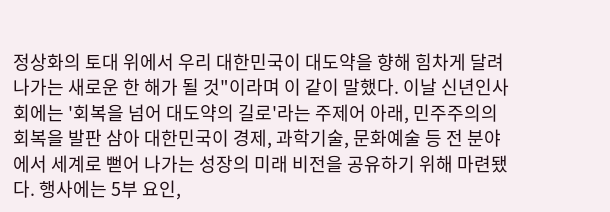정상화의 토대 위에서 우리 대한민국이 대도약을 향해 힘차게 달려나가는 새로운 한 해가 될 것"이라며 이 같이 말했다. 이날 신년인사회에는 '회복을 넘어 대도약의 길로'라는 주제어 아래, 민주주의의 회복을 발판 삼아 대한민국이 경제, 과학기술, 문화예술 등 전 분야에서 세계로 뻗어 나가는 성장의 미래 비전을 공유하기 위해 마련됐다. 행사에는 5부 요인,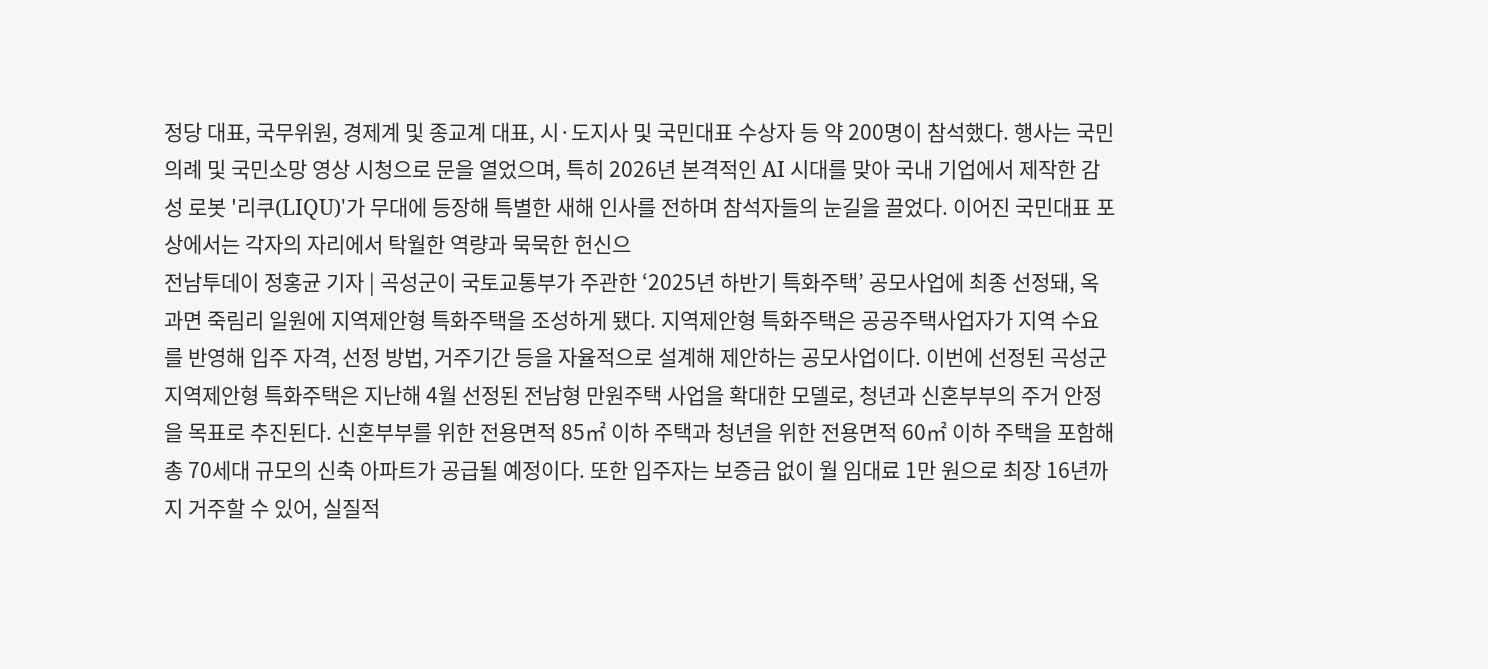정당 대표, 국무위원, 경제계 및 종교계 대표, 시·도지사 및 국민대표 수상자 등 약 200명이 참석했다. 행사는 국민의례 및 국민소망 영상 시청으로 문을 열었으며, 특히 2026년 본격적인 AI 시대를 맞아 국내 기업에서 제작한 감성 로봇 '리쿠(LIQU)'가 무대에 등장해 특별한 새해 인사를 전하며 참석자들의 눈길을 끌었다. 이어진 국민대표 포상에서는 각자의 자리에서 탁월한 역량과 묵묵한 헌신으
전남투데이 정홍균 기자 | 곡성군이 국토교통부가 주관한 ‘2025년 하반기 특화주택’ 공모사업에 최종 선정돼, 옥과면 죽림리 일원에 지역제안형 특화주택을 조성하게 됐다. 지역제안형 특화주택은 공공주택사업자가 지역 수요를 반영해 입주 자격, 선정 방법, 거주기간 등을 자율적으로 설계해 제안하는 공모사업이다. 이번에 선정된 곡성군 지역제안형 특화주택은 지난해 4월 선정된 전남형 만원주택 사업을 확대한 모델로, 청년과 신혼부부의 주거 안정을 목표로 추진된다. 신혼부부를 위한 전용면적 85㎡ 이하 주택과 청년을 위한 전용면적 60㎡ 이하 주택을 포함해 총 70세대 규모의 신축 아파트가 공급될 예정이다. 또한 입주자는 보증금 없이 월 임대료 1만 원으로 최장 16년까지 거주할 수 있어, 실질적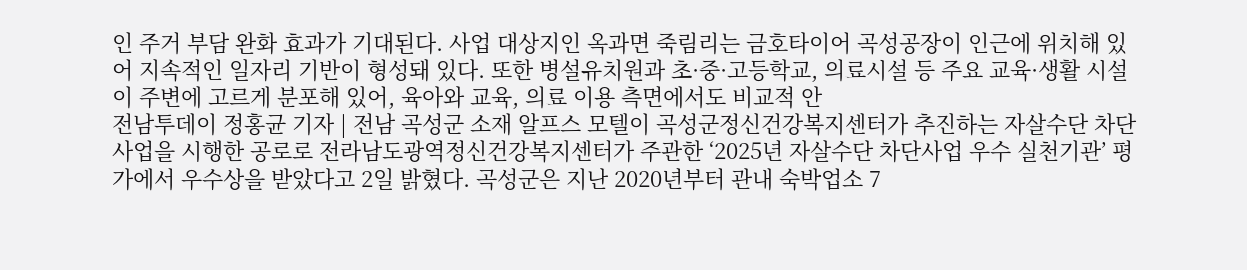인 주거 부담 완화 효과가 기대된다. 사업 대상지인 옥과면 죽림리는 금호타이어 곡성공장이 인근에 위치해 있어 지속적인 일자리 기반이 형성돼 있다. 또한 병설유치원과 초·중·고등학교, 의료시설 등 주요 교육·생활 시설이 주변에 고르게 분포해 있어, 육아와 교육, 의료 이용 측면에서도 비교적 안
전남투데이 정홍균 기자 | 전남 곡성군 소재 알프스 모텔이 곡성군정신건강복지센터가 추진하는 자살수단 차단사업을 시행한 공로로 전라남도광역정신건강복지센터가 주관한 ‘2025년 자살수단 차단사업 우수 실천기관’ 평가에서 우수상을 받았다고 2일 밝혔다. 곡성군은 지난 2020년부터 관내 숙박업소 7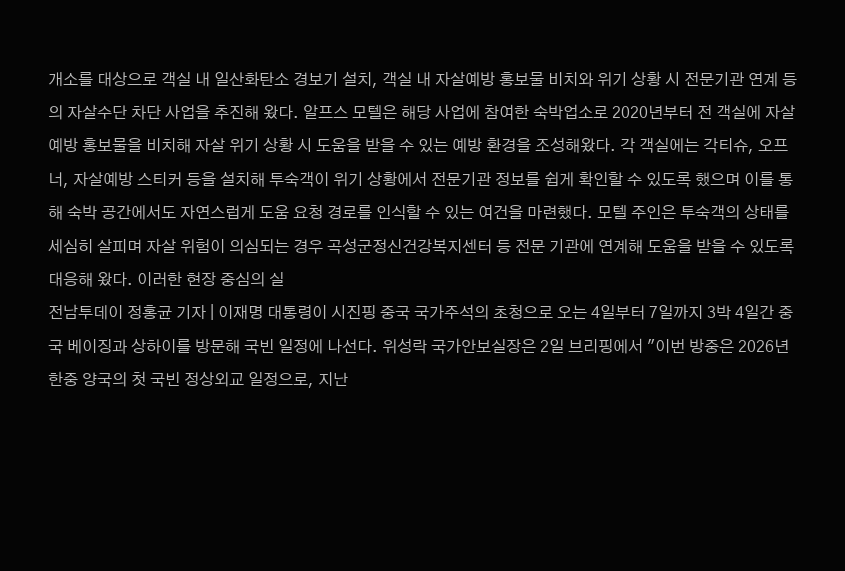개소를 대상으로 객실 내 일산화탄소 경보기 설치, 객실 내 자살예방 홍보물 비치와 위기 상황 시 전문기관 연계 등의 자살수단 차단 사업을 추진해 왔다. 알프스 모텔은 해당 사업에 참여한 숙박업소로 2020년부터 전 객실에 자살 예방 홍보물을 비치해 자살 위기 상황 시 도움을 받을 수 있는 예방 환경을 조성해왔다. 각 객실에는 각티슈, 오프너, 자살예방 스티커 등을 설치해 투숙객이 위기 상황에서 전문기관 정보를 쉽게 확인할 수 있도록 했으며 이를 통해 숙박 공간에서도 자연스럽게 도움 요청 경로를 인식할 수 있는 여건을 마련했다. 모텔 주인은 투숙객의 상태를 세심히 살피며 자살 위험이 의심되는 경우 곡성군정신건강복지센터 등 전문 기관에 연계해 도움을 받을 수 있도록 대응해 왔다. 이러한 현장 중심의 실
전남투데이 정홍균 기자 | 이재명 대통령이 시진핑 중국 국가주석의 초청으로 오는 4일부터 7일까지 3박 4일간 중국 베이징과 상하이를 방문해 국빈 일정에 나선다. 위성락 국가안보실장은 2일 브리핑에서 "이번 방중은 2026년 한중 양국의 첫 국빈 정상외교 일정으로, 지난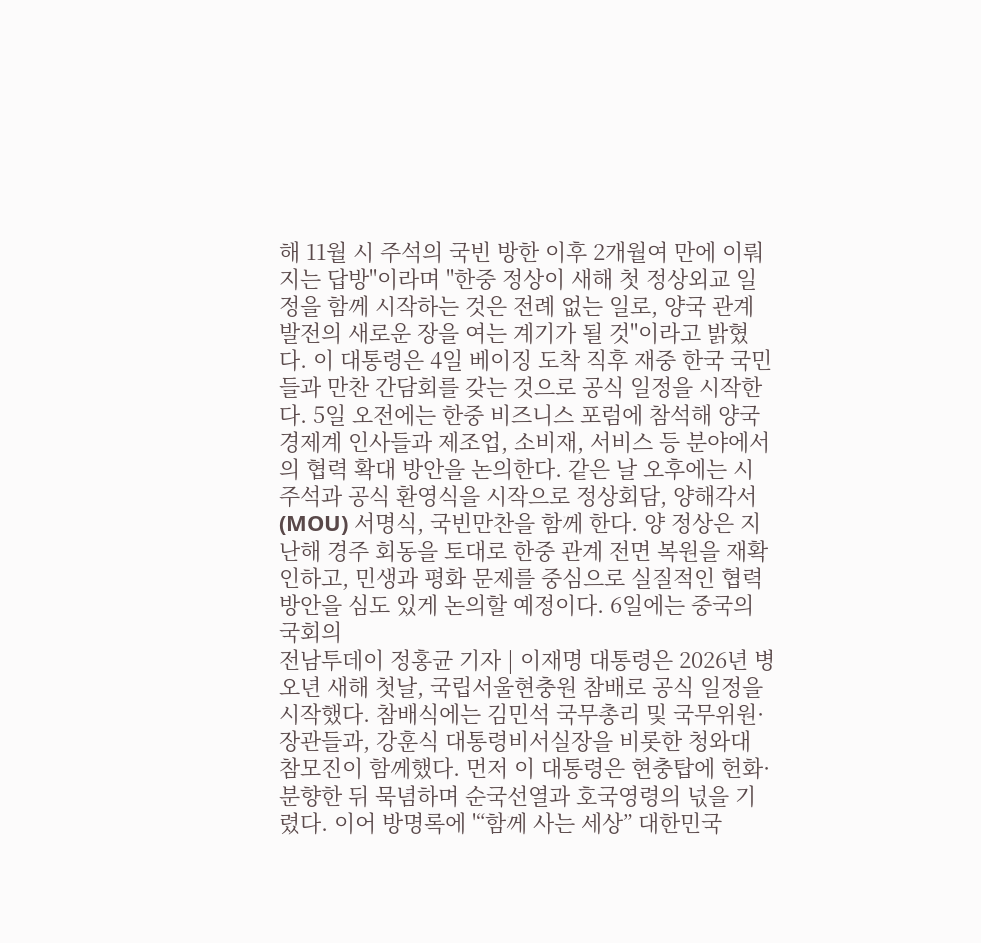해 11월 시 주석의 국빈 방한 이후 2개월여 만에 이뤄지는 답방"이라며 "한중 정상이 새해 첫 정상외교 일정을 함께 시작하는 것은 전례 없는 일로, 양국 관계 발전의 새로운 장을 여는 계기가 될 것"이라고 밝혔다. 이 대통령은 4일 베이징 도착 직후 재중 한국 국민들과 만찬 간담회를 갖는 것으로 공식 일정을 시작한다. 5일 오전에는 한중 비즈니스 포럼에 참석해 양국 경제계 인사들과 제조업, 소비재, 서비스 등 분야에서의 협력 확대 방안을 논의한다. 같은 날 오후에는 시 주석과 공식 환영식을 시작으로 정상회담, 양해각서(MOU) 서명식, 국빈만찬을 함께 한다. 양 정상은 지난해 경주 회동을 토대로 한중 관계 전면 복원을 재확인하고, 민생과 평화 문제를 중심으로 실질적인 협력 방안을 심도 있게 논의할 예정이다. 6일에는 중국의 국회의
전남투데이 정홍균 기자 | 이재명 대통령은 2026년 병오년 새해 첫날, 국립서울현충원 참배로 공식 일정을 시작했다. 참배식에는 김민석 국무총리 및 국무위원·장관들과, 강훈식 대통령비서실장을 비롯한 청와대 참모진이 함께했다. 먼저 이 대통령은 현충탑에 헌화·분향한 뒤 묵념하며 순국선열과 호국영령의 넋을 기렸다. 이어 방명록에 '“함께 사는 세상” 대한민국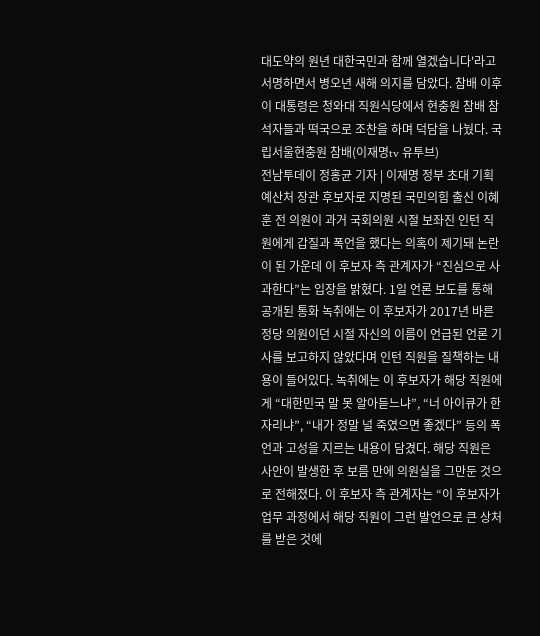대도약의 원년 대한국민과 함께 열겠습니다'라고 서명하면서 병오년 새해 의지를 담았다. 참배 이후 이 대통령은 청와대 직원식당에서 현충원 참배 참석자들과 떡국으로 조찬을 하며 덕담을 나눴다. 국립서울현충원 참배(이재명tv 유투브)
전남투데이 정홍균 기자 | 이재명 정부 초대 기획예산처 장관 후보자로 지명된 국민의힘 출신 이혜훈 전 의원이 과거 국회의원 시절 보좌진 인턴 직원에게 갑질과 폭언을 했다는 의혹이 제기돼 논란이 된 가운데 이 후보자 측 관계자가 “진심으로 사과한다”는 입장을 밝혔다. 1일 언론 보도를 통해 공개된 통화 녹취에는 이 후보자가 2017년 바른정당 의원이던 시절 자신의 이름이 언급된 언론 기사를 보고하지 않았다며 인턴 직원을 질책하는 내용이 들어있다. 녹취에는 이 후보자가 해당 직원에게 “대한민국 말 못 알아듣느냐”, “너 아이큐가 한자리냐”, “내가 정말 널 죽였으면 좋겠다” 등의 폭언과 고성을 지르는 내용이 담겼다. 해당 직원은 사안이 발생한 후 보름 만에 의원실을 그만둔 것으로 전해졌다. 이 후보자 측 관계자는 “이 후보자가 업무 과정에서 해당 직원이 그런 발언으로 큰 상처를 받은 것에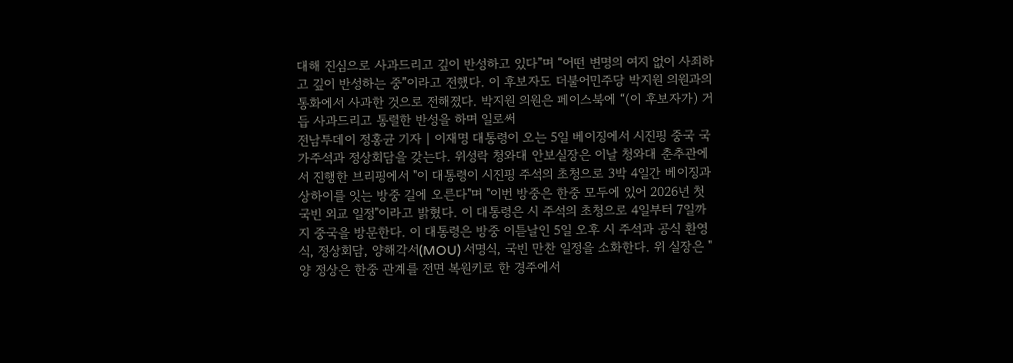대해 진심으로 사과드리고 깊이 반성하고 있다”며 “어떤 변명의 여지 없이 사죄하고 깊이 반성하는 중”이라고 전했다. 이 후보자도 더불어민주당 박지원 의원과의 통화에서 사과한 것으로 전해졌다. 박지원 의원은 페이스북에 “(이 후보자가) 거듭 사과드리고 통렬한 반성을 하며 일로써
전남투데이 정홍균 기자 | 이재명 대통령이 오는 5일 베이징에서 시진핑 중국 국가주석과 정상회담을 갖는다. 위성락 청와대 안보실장은 이날 청와대 춘추관에서 진행한 브리핑에서 "이 대통령이 시진핑 주석의 초청으로 3박 4일간 베이징과 상하이를 잇는 방중 길에 오른다"며 "이번 방중은 한중 모두에 있어 2026년 첫 국빈 외교 일정"이라고 밝혔다. 이 대통령은 시 주석의 초청으로 4일부터 7일까지 중국을 방문한다. 이 대통령은 방중 이튿날인 5일 오후 시 주석과 공식 환영식, 정상회담, 양해각서(MOU) 서명식, 국빈 만찬 일정을 소화한다. 위 실장은 "양 정상은 한중 관계를 전면 복원키로 한 경주에서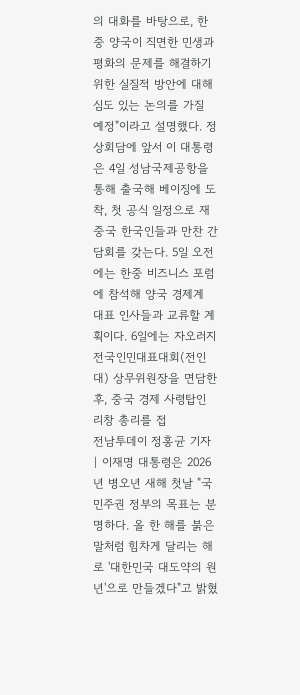의 대화를 바탕으로, 한중 양국이 직면한 민생과 평화의 문제를 해결하기 위한 실질적 방안에 대해 심도 있는 논의를 가질 예정"이라고 설명했다. 정상회담에 앞서 이 대통령은 4일 성남국제공항을 통해 출국해 베이징에 도착, 첫 공식 일정으로 재중국 한국인들과 만찬 간담회를 갖는다. 5일 오전에는 한중 비즈니스 포럼에 참석해 양국 경제계 대표 인사들과 교류할 계획이다. 6일에는 자오러지 전국인민대표대회(전인대) 상무위원장을 면담한 후, 중국 경제 사령탑인 리창 총리를 접
전남투데이 정홍균 기자 | 이재명 대통령은 2026년 병오년 새해 첫날 "국민주권 정부의 목표는 분명하다. 올 한 해를 붉은 말처럼 힘차게 달리는 해로 '대한민국 대도약의 원년'으로 만들겠다"고 밝혔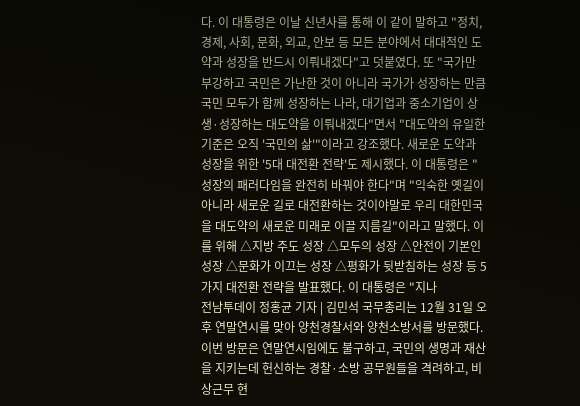다. 이 대통령은 이날 신년사를 통해 이 같이 말하고 "정치, 경제, 사회, 문화, 외교, 안보 등 모든 분야에서 대대적인 도약과 성장을 반드시 이뤄내겠다"고 덧붙였다. 또 "국가만 부강하고 국민은 가난한 것이 아니라 국가가 성장하는 만큼 국민 모두가 함께 성장하는 나라, 대기업과 중소기업이 상생·성장하는 대도약을 이뤄내겠다"면서 "대도약의 유일한 기준은 오직 '국민의 삶'"이라고 강조했다. 새로운 도약과 성장을 위한 '5대 대전환 전략'도 제시했다. 이 대통령은 "성장의 패러다임을 완전히 바꿔야 한다"며 "익숙한 옛길이 아니라 새로운 길로 대전환하는 것이야말로 우리 대한민국을 대도약의 새로운 미래로 이끌 지름길"이라고 말했다. 이를 위해 △지방 주도 성장 △모두의 성장 △안전이 기본인 성장 △문화가 이끄는 성장 △평화가 뒷받침하는 성장 등 5가지 대전환 전략을 발표했다. 이 대통령은 "지나
전남투데이 정홍균 기자 | 김민석 국무총리는 12월 31일 오후 연말연시를 맞아 양천경찰서와 양천소방서를 방문했다. 이번 방문은 연말연시임에도 불구하고, 국민의 생명과 재산을 지키는데 헌신하는 경찰·소방 공무원들을 격려하고, 비상근무 현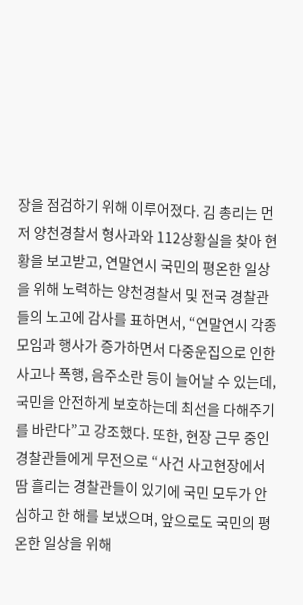장을 점검하기 위해 이루어졌다. 김 총리는 먼저 양천경찰서 형사과와 112상황실을 찾아 현황을 보고받고, 연말연시 국민의 평온한 일상을 위해 노력하는 양천경찰서 및 전국 경찰관들의 노고에 감사를 표하면서, “연말연시 각종 모임과 행사가 증가하면서 다중운집으로 인한 사고나 폭행, 음주소란 등이 늘어날 수 있는데, 국민을 안전하게 보호하는데 최선을 다해주기를 바란다”고 강조했다. 또한, 현장 근무 중인 경찰관들에게 무전으로 “사건 사고현장에서 땀 흘리는 경찰관들이 있기에 국민 모두가 안심하고 한 해를 보냈으며, 앞으로도 국민의 평온한 일상을 위해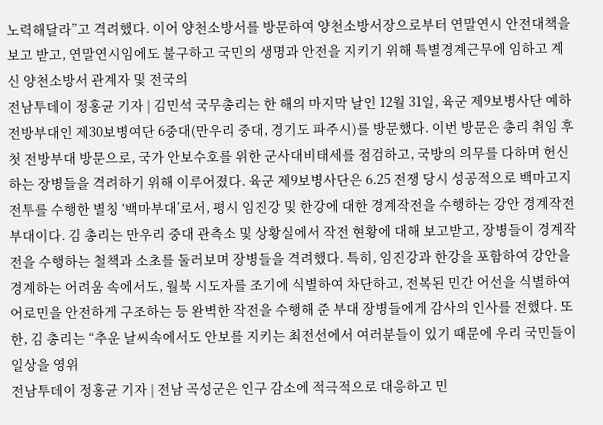노력해달라”고 격려했다. 이어 양천소방서를 방문하여 양천소방서장으로부터 연말연시 안전대책을 보고 받고, 연말연시임에도 불구하고 국민의 생명과 안전을 지키기 위해 특별경계근무에 임하고 계신 양천소방서 관계자 및 전국의
전남투데이 정홍균 기자 | 김민석 국무총리는 한 해의 마지막 날인 12월 31일, 육군 제9보병사단 예하 전방부대인 제30보병여단 6중대(만우리 중대, 경기도 파주시)를 방문했다. 이번 방문은 총리 취임 후 첫 전방부대 방문으로, 국가 안보수호를 위한 군사대비태세를 점검하고, 국방의 의무를 다하며 헌신하는 장병들을 격려하기 위해 이루어졌다. 육군 제9보병사단은 6.25 전쟁 당시 성공적으로 백마고지 전투를 수행한 별칭 ‘백마부대’로서, 평시 임진강 및 한강에 대한 경계작전을 수행하는 강안 경계작전 부대이다. 김 총리는 만우리 중대 관측소 및 상황실에서 작전 현황에 대해 보고받고, 장병들이 경계작전을 수행하는 철책과 소초를 둘러보며 장병들을 격려했다. 특히, 임진강과 한강을 포함하여 강안을 경계하는 어려움 속에서도, 월북 시도자를 조기에 식별하여 차단하고, 전복된 민간 어선을 식별하여 어로민을 안전하게 구조하는 등 완벽한 작전을 수행해 준 부대 장병들에게 감사의 인사를 전했다. 또한, 김 총리는 “추운 날씨속에서도 안보를 지키는 최전선에서 여러분들이 있기 때문에 우리 국민들이 일상을 영위
전남투데이 정홍균 기자 | 전남 곡성군은 인구 감소에 적극적으로 대응하고 민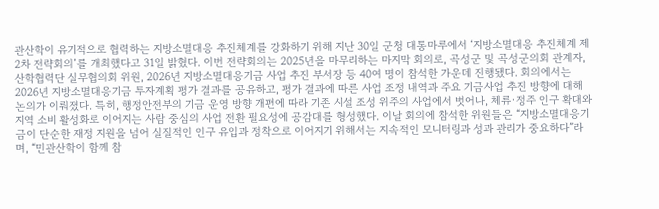관산학이 유기적으로 협력하는 지방소멸대응 추진체계를 강화하기 위해 지난 30일 군청 대통마루에서 ‘지방소멸대응 추진체계 제2차 전략회의’를 개최했다고 31일 밝혔다. 이번 전략회의는 2025년을 마무리하는 마지막 회의로, 곡성군 및 곡성군의회 관계자, 산학협력단 실무협의회 위원, 2026년 지방소멸대응기금 사업 추진 부서장 등 40여 명이 참석한 가운데 진행됐다. 회의에서는 2026년 지방소멸대응기금 투자계획 평가 결과를 공유하고, 평가 결과에 따른 사업 조정 내역과 주요 기금사업 추진 방향에 대해 논의가 이뤄졌다. 특히, 행정안전부의 기금 운영 방향 개편에 따라 기존 시설 조성 위주의 사업에서 벗어나, 체류·정주 인구 확대와 지역 소비 활성화로 이어지는 사람 중심의 사업 전환 필요성에 공감대를 형성했다. 이날 회의에 참석한 위원들은 “지방소멸대응기금이 단순한 재정 지원을 넘어 실질적인 인구 유입과 정착으로 이어지기 위해서는 지속적인 모니터링과 성과 관리가 중요하다”라며, “민관산학이 함께 참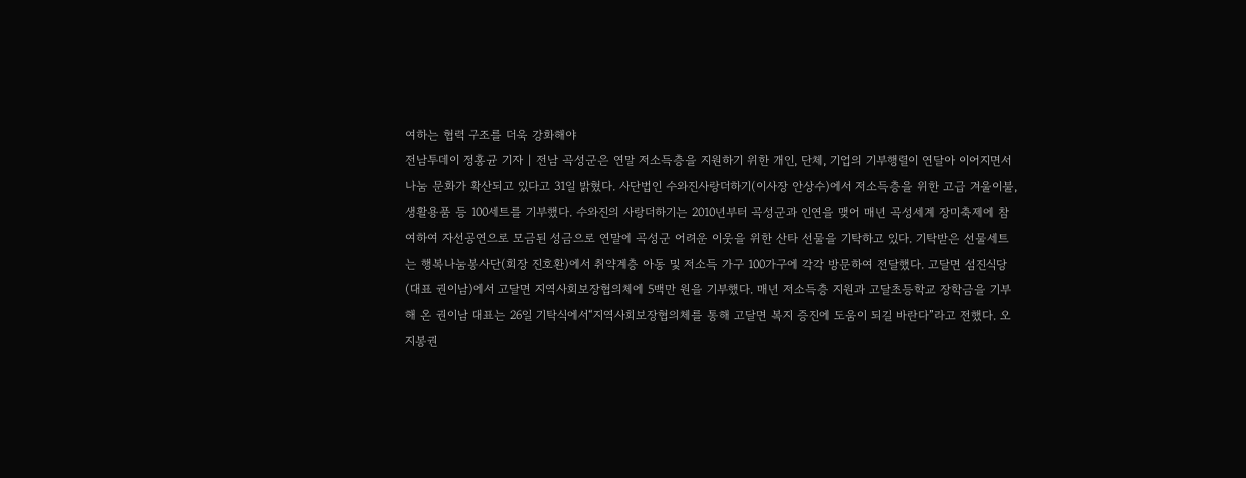여하는 협력 구조를 더욱 강화해야
전남투데이 정홍균 기자 | 전남 곡성군은 연말 저소득층을 지원하기 위한 개인, 단체, 기업의 기부행렬이 연달아 이어지면서 나눔 문화가 확산되고 있다고 31일 밝혔다. 사단법인 수와진사랑더하기(이사장 안상수)에서 저소득층을 위한 고급 겨울이불, 생활용품 등 100세트를 기부했다. 수와진의 사랑더하기는 2010년부터 곡성군과 인연을 맺어 매년 곡성세계 장미축제에 참여하여 자선공연으로 모금된 성금으로 연말에 곡성군 어려운 이웃을 위한 산타 선물을 기탁하고 있다. 기탁받은 선물세트는 행복나눔봉사단(회장 진호환)에서 취약계층 아동 및 저소득 가구 100가구에 각각 방문하여 전달했다. 고달면 섬진식당(대표 권이남)에서 고달면 지역사회보장협의체에 5백만 원을 기부했다. 매년 저소득층 지원과 고달초등학교 장학금을 기부해 온 권이남 대표는 26일 기탁식에서“지역사회보장협의체를 통해 고달면 복지 증진에 도움이 되길 바란다”라고 전했다. 오지봉권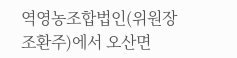역영농조합법인(위원장 조환주)에서 오산면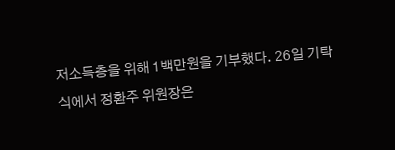저소득층을 위해 1백만원을 기부했다. 26일 기탁식에서 정환주 위원장은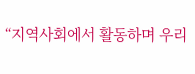“지역사회에서 활동하며 우리